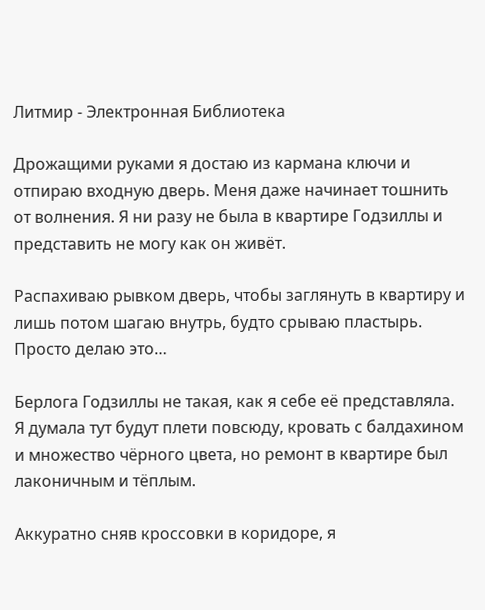Литмир - Электронная Библиотека

Дрожащими руками я достаю из кармана ключи и отпираю входную дверь. Меня даже начинает тошнить от волнения. Я ни разу не была в квартире Годзиллы и представить не могу как он живёт.

Распахиваю рывком дверь, чтобы заглянуть в квартиру и лишь потом шагаю внутрь, будто срываю пластырь.  Просто делаю это…

Берлога Годзиллы не такая, как я себе её представляла. Я думала тут будут плети повсюду, кровать с балдахином и множество чёрного цвета, но ремонт в квартире был лаконичным и тёплым.

Аккуратно сняв кроссовки в коридоре, я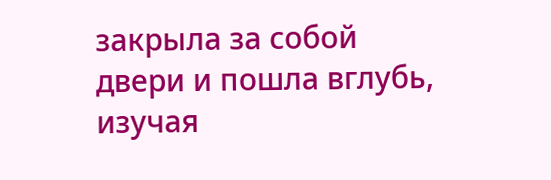закрыла за собой двери и пошла вглубь, изучая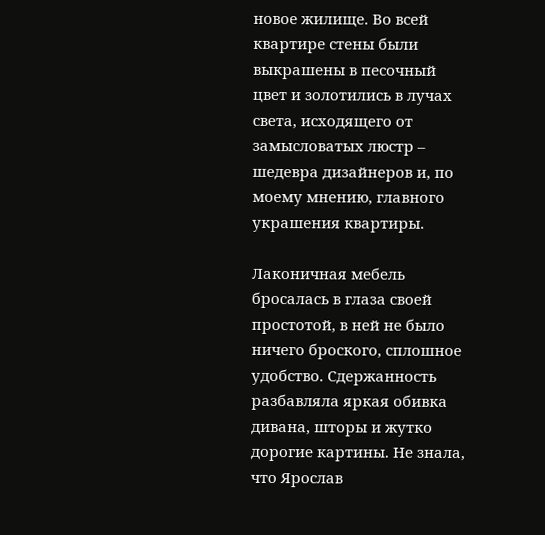новое жилище. Во всей квартире стены были выкрашены в песочный цвет и золотились в лучах света, исходящего от замысловатых люстр – шедевра дизайнеров и, по моему мнению, главного украшения квартиры.

Лаконичная мебель бросалась в глаза своей простотой, в ней не было ничего броского, сплошное удобство. Сдержанность разбавляла яркая обивка дивана, шторы и жутко дорогие картины. Не знала, что Ярослав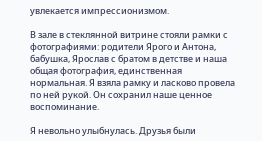увлекается импрессионизмом.

В зале в стеклянной витрине стояли рамки с фотографиями: родители Ярого и Антона, бабушка, Ярослав с братом в детстве и наша общая фотография, единственная нормальная. Я взяла рамку и ласково провела по ней рукой. Он сохранил наше ценное воспоминание.

Я невольно улыбнулась. Друзья были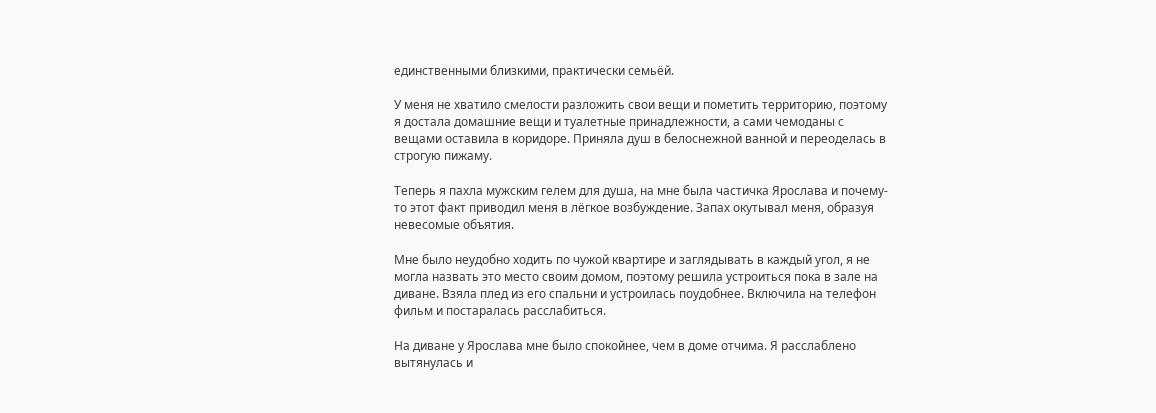единственными близкими, практически семьёй.

У меня не хватило смелости разложить свои вещи и пометить территорию, поэтому я достала домашние вещи и туалетные принадлежности, а сами чемоданы с вещами оставила в коридоре. Приняла душ в белоснежной ванной и переоделась в строгую пижаму.

Теперь я пахла мужским гелем для душа, на мне была частичка Ярослава и почему-то этот факт приводил меня в лёгкое возбуждение. Запах окутывал меня, образуя невесомые объятия.

Мне было неудобно ходить по чужой квартире и заглядывать в каждый угол, я не могла назвать это место своим домом, поэтому решила устроиться пока в зале на диване. Взяла плед из его спальни и устроилась поудобнее. Включила на телефон фильм и постаралась расслабиться.

На диване у Ярослава мне было спокойнее, чем в доме отчима. Я расслаблено вытянулась и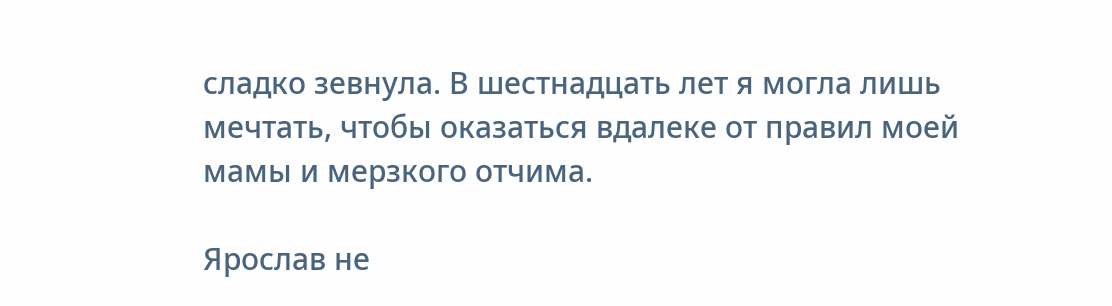сладко зевнула. В шестнадцать лет я могла лишь мечтать, чтобы оказаться вдалеке от правил моей мамы и мерзкого отчима.

Ярослав не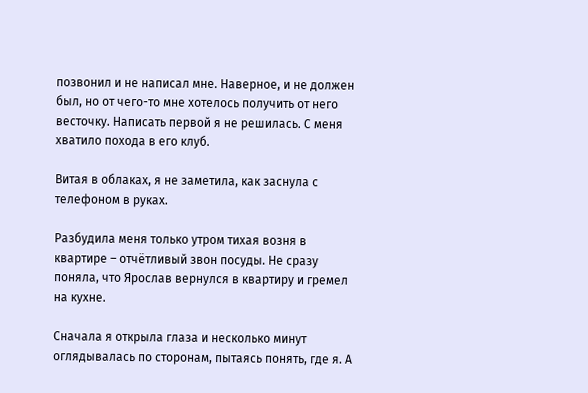позвонил и не написал мне. Наверное, и не должен был, но от чего-то мне хотелось получить от него весточку. Написать первой я не решилась. С меня хватило похода в его клуб.

Витая в облаках, я не заметила, как заснула с телефоном в руках.

Разбудила меня только утром тихая возня в квартире – отчётливый звон посуды. Не сразу поняла, что Ярослав вернулся в квартиру и гремел на кухне.

Сначала я открыла глаза и несколько минут оглядывалась по сторонам, пытаясь понять, где я. А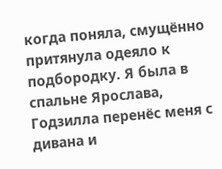когда поняла, смущённо притянула одеяло к подбородку. Я была в спальне Ярослава, Годзилла перенёс меня с дивана и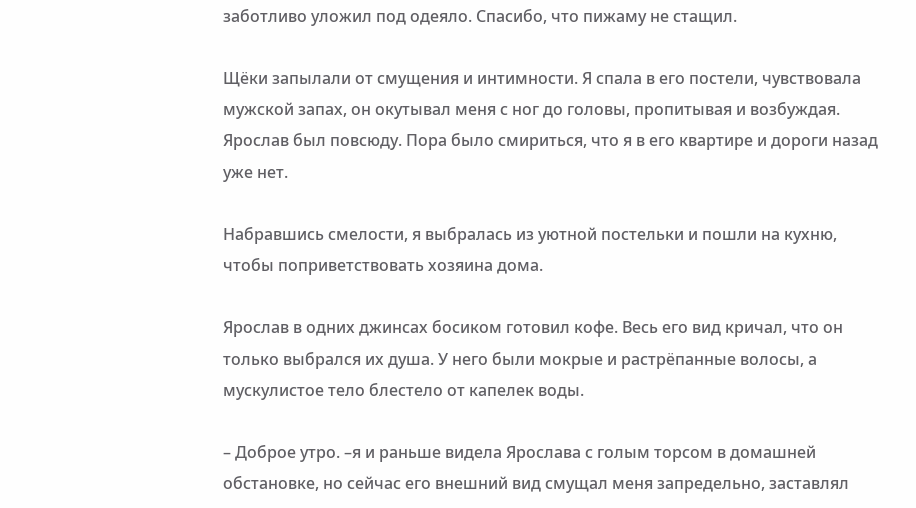заботливо уложил под одеяло. Спасибо, что пижаму не стащил.

Щёки запылали от смущения и интимности. Я спала в его постели, чувствовала мужской запах, он окутывал меня с ног до головы, пропитывая и возбуждая. Ярослав был повсюду. Пора было смириться, что я в его квартире и дороги назад уже нет.

Набравшись смелости, я выбралась из уютной постельки и пошли на кухню, чтобы поприветствовать хозяина дома.

Ярослав в одних джинсах босиком готовил кофе. Весь его вид кричал, что он только выбрался их душа. У него были мокрые и растрёпанные волосы, а мускулистое тело блестело от капелек воды.

– Доброе утро. –я и раньше видела Ярослава с голым торсом в домашней обстановке, но сейчас его внешний вид смущал меня запредельно, заставлял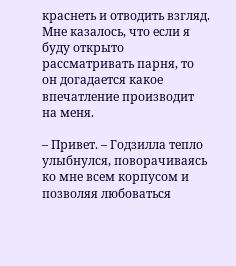краснеть и отводить взгляд. Мне казалось, что если я буду открыто рассматривать парня, то он догадается какое впечатление производит на меня.

– Привет. – Годзилла тепло улыбнулся, поворачиваясь ко мне всем корпусом и позволяя любоваться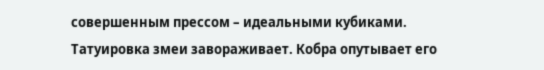совершенным прессом – идеальными кубиками. Татуировка змеи завораживает. Кобра опутывает его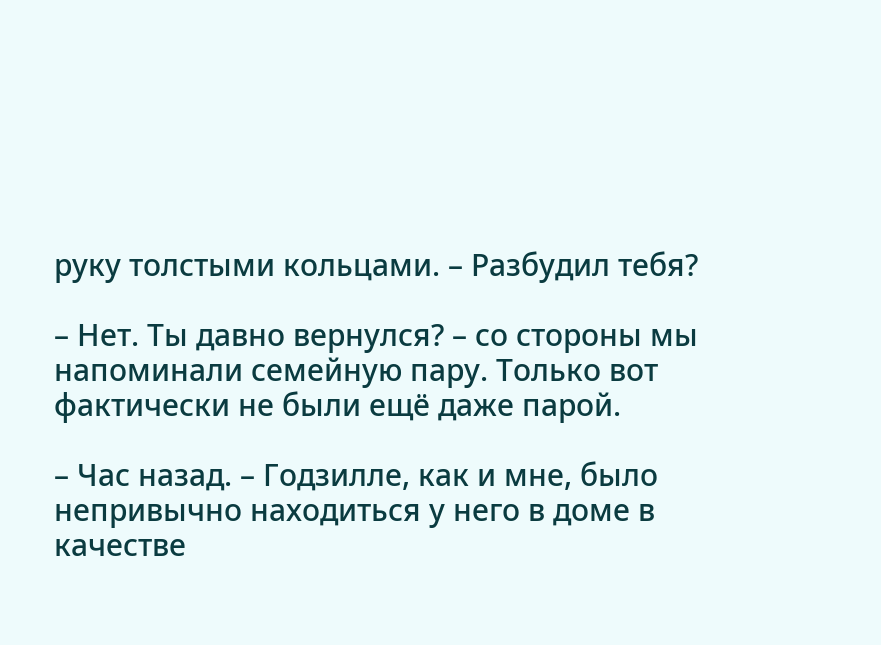руку толстыми кольцами. – Разбудил тебя?

– Нет. Ты давно вернулся? – со стороны мы напоминали семейную пару. Только вот фактически не были ещё даже парой.

– Час назад. – Годзилле, как и мне, было непривычно находиться у него в доме в качестве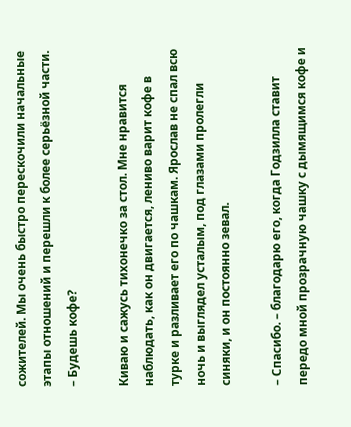сожителей. Мы очень быстро перескочили начальные этапы отношений и перешли к более серьёзной части.  – Будешь кофе?

Киваю и сажусь тихонечко за стол. Мне нравится наблюдать, как он двигается, лениво варит кофе в турке и разливает его по чашкам. Ярослав не спал всю ночь и выглядел усталым, под глазами пролегли синяки, и он постоянно зевал.

– Спасибо. – благодарю его, когда Годзилла ставит передо мной прозрачную чашку с дымящимся кофе и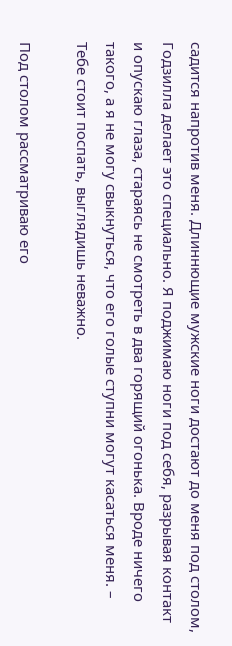садится напротив меня. Длиннющие мужские ноги достают до меня под столом, Годзилла делает это специально. Я поджимаю ноги под себя, разрывая контакт и опускаю глаза, стараясь не смотреть в два горящий огонька. Вроде ничего такого, а я не могу свыкнуться, что его голые ступни могут касаться меня. – Тебе стоит поспать, выглядишь неважно.

Под столом рассматриваю его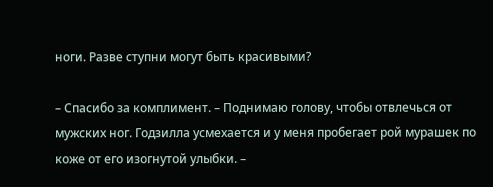ноги. Разве ступни могут быть красивыми?

– Спасибо за комплимент. – Поднимаю голову, чтобы отвлечься от мужских ног. Годзилла усмехается и у меня пробегает рой мурашек по коже от его изогнутой улыбки. –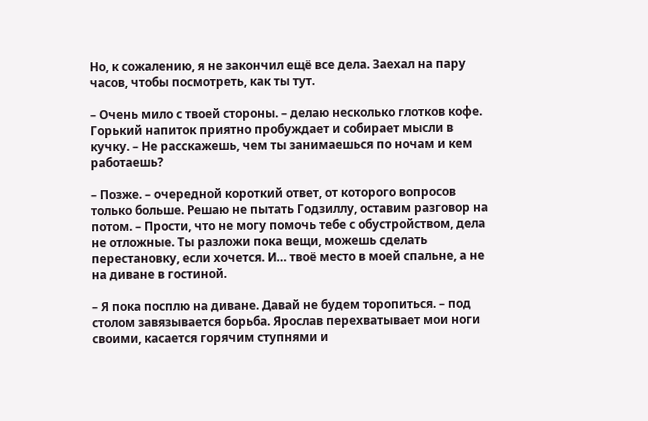Но, к сожалению, я не закончил ещё все дела. Заехал на пару часов, чтобы посмотреть, как ты тут.

– Очень мило с твоей стороны. – делаю несколько глотков кофе. Горький напиток приятно пробуждает и собирает мысли в кучку. – Не расскажешь, чем ты занимаешься по ночам и кем работаешь?

– Позже. – очередной короткий ответ, от которого вопросов только больше. Решаю не пытать Годзиллу, оставим разговор на потом. – Прости, что не могу помочь тебе с обустройством, дела не отложные. Ты разложи пока вещи, можешь сделать перестановку, если хочется. И… твоё место в моей спальне, а не на диване в гостиной.

– Я пока посплю на диване. Давай не будем торопиться. – под столом завязывается борьба. Ярослав перехватывает мои ноги своими, касается горячим ступнями и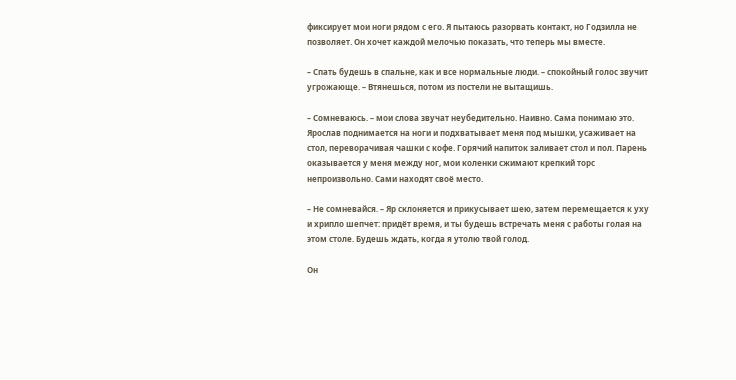фиксирует мои ноги рядом с его. Я пытаюсь разорвать контакт, но Годзилла не позволяет. Он хочет каждой мелочью показать, что теперь мы вместе.

– Спать будешь в спальне, как и все нормальные люди. – спокойный голос звучит угрожающе. – Втянешься, потом из постели не вытащишь.

– Сомневаюсь. – мои слова звучат неубедительно. Наивно. Сама понимаю это. Ярослав поднимается на ноги и подхватывает меня под мышки, усаживает на стол, переворачивая чашки с кофе. Горячий напиток заливает стол и пол. Парень оказывается у меня между ног, мои коленки сжимают крепкий торс непроизвольно. Сами находят своё место.

– Не сомневайся. – Яр склоняется и прикусывает шею, затем перемещается к уху и хрипло шепчет: придёт время, и ты будешь встречать меня с работы голая на этом столе. Будешь ждать, когда я утолю твой голод.

Он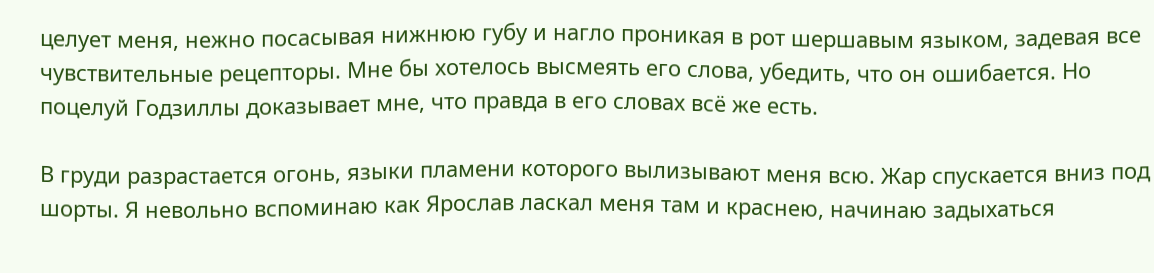целует меня, нежно посасывая нижнюю губу и нагло проникая в рот шершавым языком, задевая все чувствительные рецепторы. Мне бы хотелось высмеять его слова, убедить, что он ошибается. Но поцелуй Годзиллы доказывает мне, что правда в его словах всё же есть.

В груди разрастается огонь, языки пламени которого вылизывают меня всю. Жар спускается вниз под шорты. Я невольно вспоминаю как Ярослав ласкал меня там и краснею, начинаю задыхаться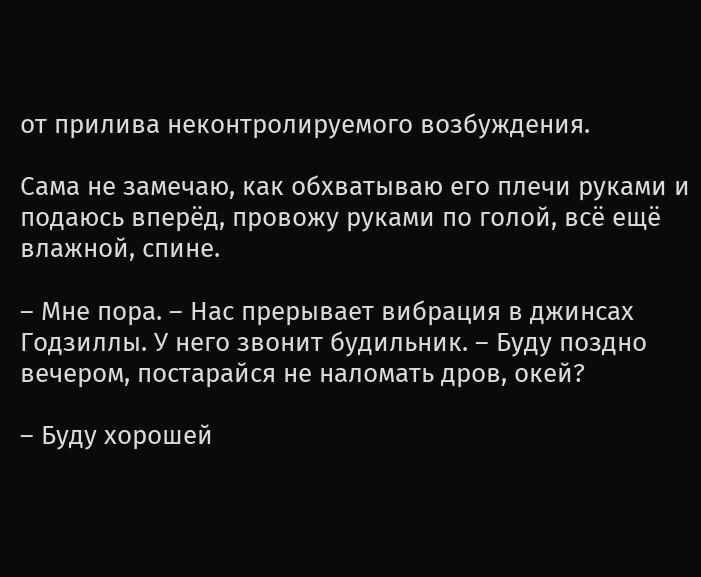от прилива неконтролируемого возбуждения.

Сама не замечаю, как обхватываю его плечи руками и подаюсь вперёд, провожу руками по голой, всё ещё влажной, спине.

– Мне пора. – Нас прерывает вибрация в джинсах Годзиллы. У него звонит будильник. – Буду поздно вечером, постарайся не наломать дров, окей?

– Буду хорошей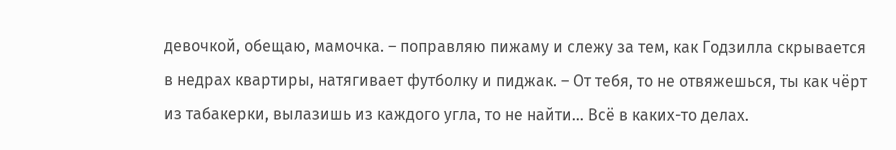девочкой, обещаю, мамочка. – поправляю пижаму и слежу за тем, как Годзилла скрывается в недрах квартиры, натягивает футболку и пиджак. – От тебя, то не отвяжешься, ты как чёрт из табакерки, вылазишь из каждого угла, то не найти… Всё в каких-то делах.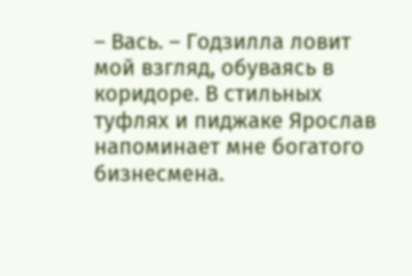– Вась. – Годзилла ловит мой взгляд, обуваясь в коридоре. В стильных туфлях и пиджаке Ярослав напоминает мне богатого бизнесмена.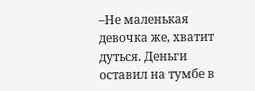–Не маленькая девочка же, хватит дуться. Деньги оставил на тумбе в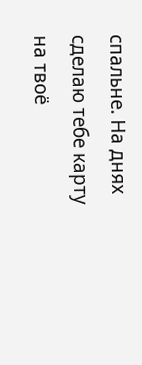спальне. На днях сделаю тебе карту на твоё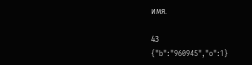имя.

43
{"b":"960945","o":1}